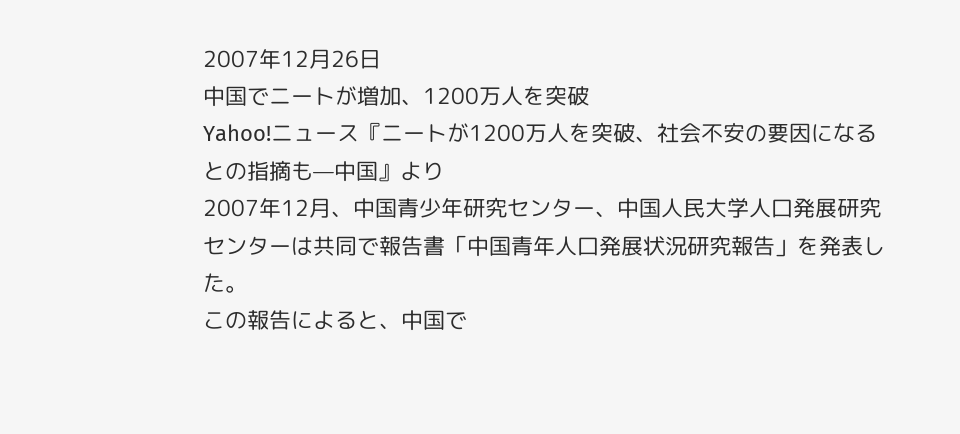2007年12月26日
中国でニートが増加、1200万人を突破
Yahoo!ニュース『ニートが1200万人を突破、社会不安の要因になるとの指摘も—中国』より
2007年12月、中国青少年研究センター、中国人民大学人口発展研究センターは共同で報告書「中国青年人口発展状況研究報告」を発表した。
この報告によると、中国で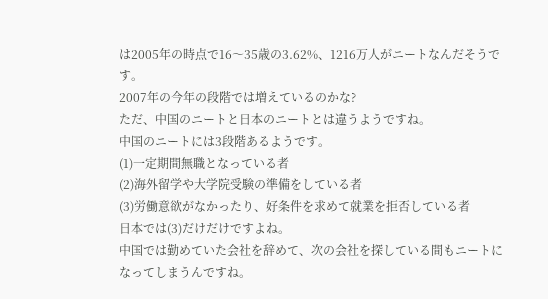は2005年の時点で16〜35歳の3.62%、1216万人がニートなんだそうです。
2007年の今年の段階では増えているのかな?
ただ、中国のニートと日本のニートとは違うようですね。
中国のニートには3段階あるようです。
(1)一定期間無職となっている者
(2)海外留学や大学院受験の準備をしている者
(3)労働意欲がなかったり、好条件を求めて就業を拒否している者
日本では(3)だけだけですよね。
中国では勤めていた会社を辞めて、次の会社を探している間もニートになってしまうんですね。